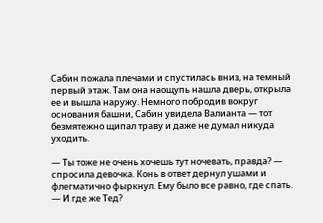Сабин пожала плечами и спустилась вниз, на темный первый этаж. Там она наощупь нашла дверь, открыла ее и вышла наружу. Немного побродив вокруг основания башни, Сабин увидела Валианта — тот безмятежно щипал траву и даже не думал никуда уходить.

— Ты тоже не очень хочешь тут ночевать, правда? — спросила девочка. Конь в ответ дернул ушами и флегматично фыркнул. Ему было все равно, где спать. — И где же Тед?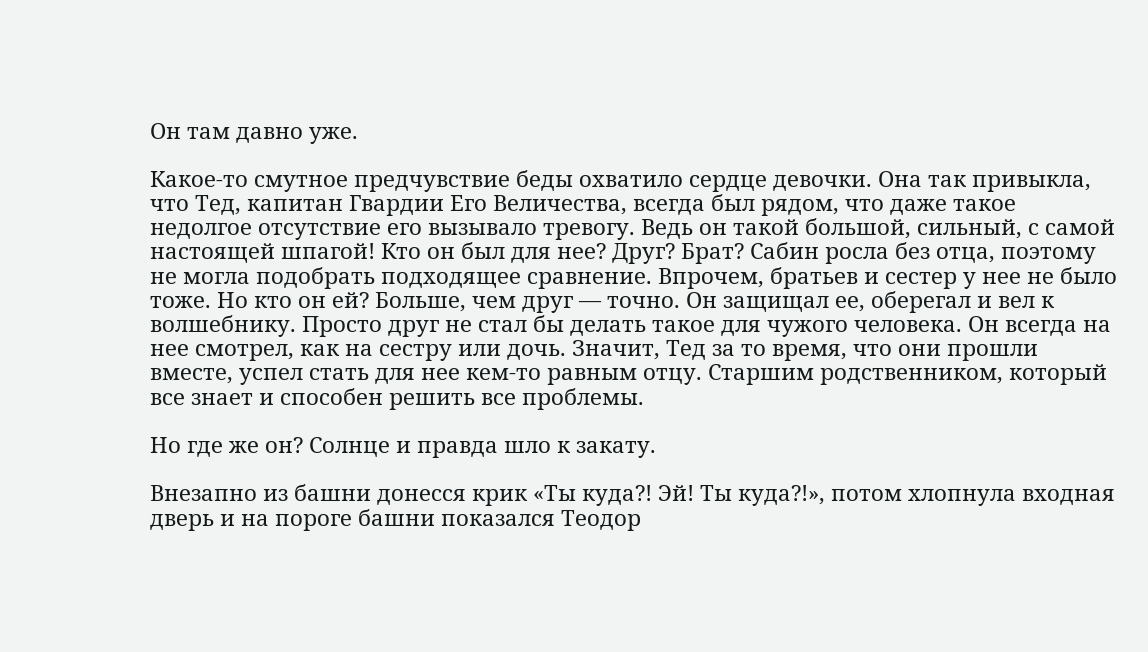Он там давно уже.

Какое-то смутное предчувствие беды охватило сердце девочки. Она так привыкла, что Тед, капитан Гвардии Его Величества, всегда был рядом, что даже такое недолгое отсутствие его вызывало тревогу. Ведь он такой большой, сильный, с самой настоящей шпагой! Кто он был для нее? Друг? Брат? Сабин росла без отца, поэтому не могла подобрать подходящее сравнение. Впрочем, братьев и сестер у нее не было тоже. Но кто он ей? Больше, чем друг — точно. Он защищал ее, оберегал и вел к волшебнику. Просто друг не стал бы делать такое для чужого человека. Он всегда на нее смотрел, как на сестру или дочь. Значит, Тед за то время, что они прошли вместе, успел стать для нее кем-то равным отцу. Старшим родственником, который все знает и способен решить все проблемы.

Но где же он? Солнце и правда шло к закату.

Внезапно из башни донесся крик «Ты куда?! Эй! Ты куда?!», потом хлопнула входная дверь и на пороге башни показался Теодор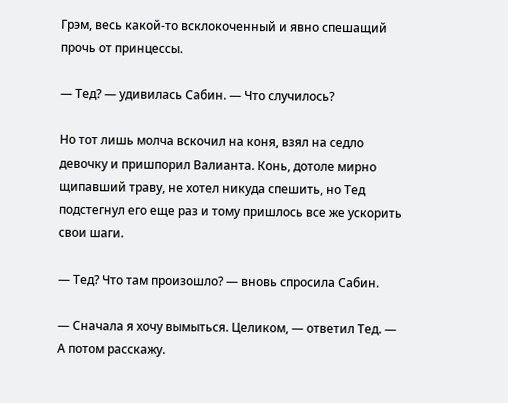Грэм, весь какой-то всклокоченный и явно спешащий прочь от принцессы.

— Тед? — удивилась Сабин. — Что случилось?

Но тот лишь молча вскочил на коня, взял на седло девочку и пришпорил Валианта. Конь, дотоле мирно щипавший траву, не хотел никуда спешить, но Тед подстегнул его еще раз и тому пришлось все же ускорить свои шаги.

— Тед? Что там произошло? — вновь спросила Сабин.

— Сначала я хочу вымыться. Целиком, — ответил Тед. — А потом расскажу.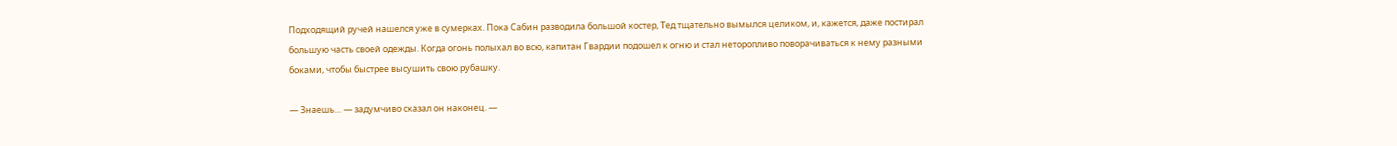Подходящий ручей нашелся уже в сумерках. Пока Сабин разводила большой костер, Тед тщательно вымылся целиком, и, кажется, даже постирал большую часть своей одежды. Когда огонь полыхал во всю, капитан Гвардии подошел к огню и стал неторопливо поворачиваться к нему разными боками, чтобы быстрее высушить свою рубашку.

— Знаешь… — задумчиво сказал он наконец. —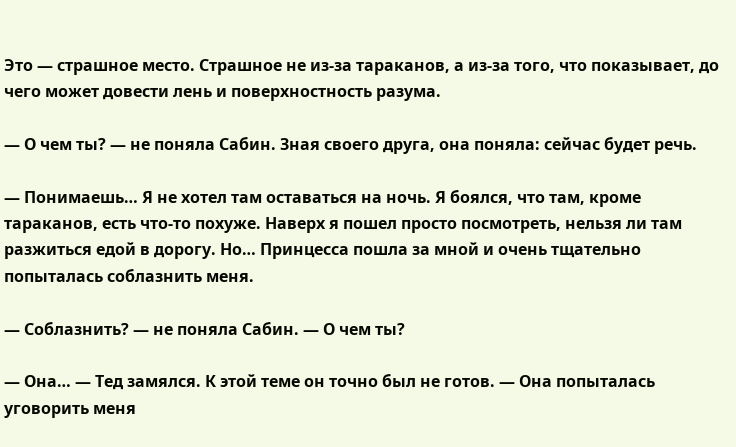Это — страшное место. Страшное не из-за тараканов, а из-за того, что показывает, до чего может довести лень и поверхностность разума.

— О чем ты? — не поняла Сабин. Зная своего друга, она поняла: сейчас будет речь.

— Понимаешь… Я не хотел там оставаться на ночь. Я боялся, что там, кроме тараканов, есть что-то похуже. Наверх я пошел просто посмотреть, нельзя ли там разжиться едой в дорогу. Но… Принцесса пошла за мной и очень тщательно попыталась соблазнить меня.

— Соблазнить? — не поняла Сабин. — О чем ты?

— Она… — Тед замялся. К этой теме он точно был не готов. — Она попыталась уговорить меня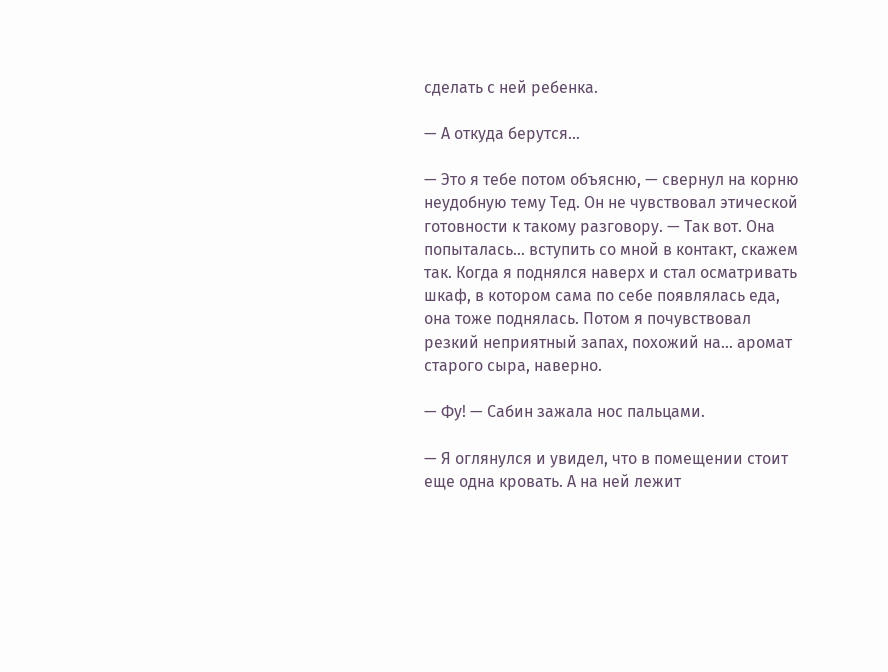сделать с ней ребенка.

— А откуда берутся…

— Это я тебе потом объясню, — свернул на корню неудобную тему Тед. Он не чувствовал этической готовности к такому разговору. — Так вот. Она попыталась… вступить со мной в контакт, скажем так. Когда я поднялся наверх и стал осматривать шкаф, в котором сама по себе появлялась еда, она тоже поднялась. Потом я почувствовал резкий неприятный запах, похожий на… аромат старого сыра, наверно.

— Фу! — Сабин зажала нос пальцами.

— Я оглянулся и увидел, что в помещении стоит еще одна кровать. А на ней лежит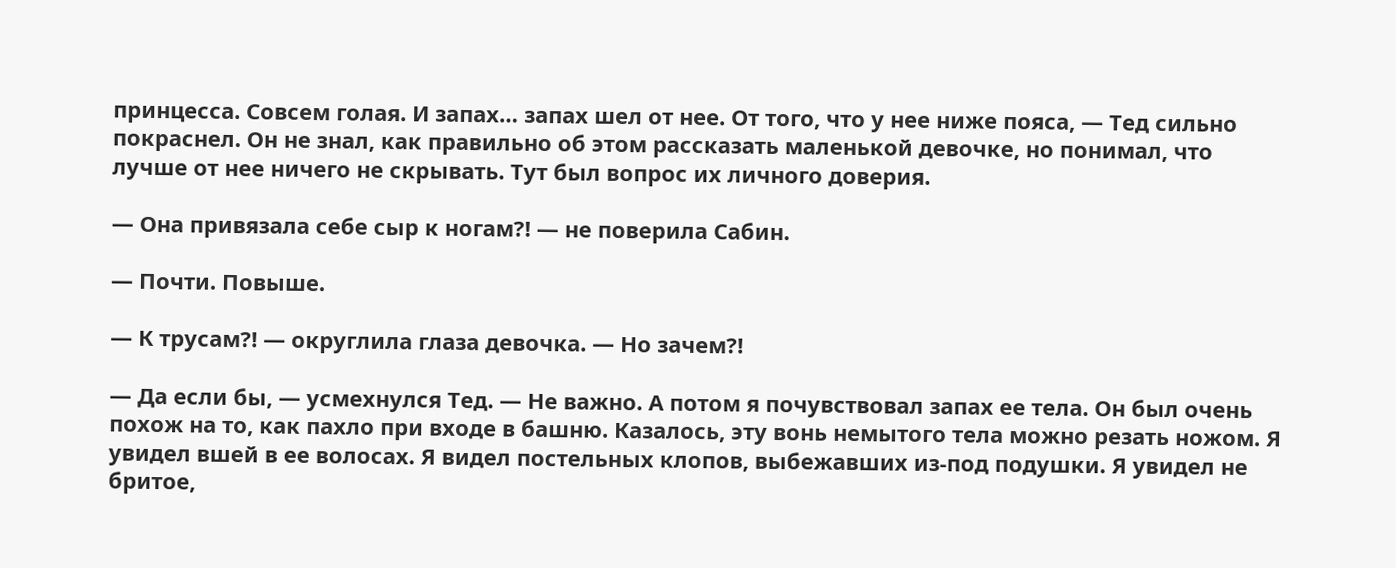принцесса. Совсем голая. И запах… запах шел от нее. От того, что у нее ниже пояса, — Тед сильно покраснел. Он не знал, как правильно об этом рассказать маленькой девочке, но понимал, что лучше от нее ничего не скрывать. Тут был вопрос их личного доверия.

— Она привязала себе сыр к ногам?! — не поверила Сабин.

— Почти. Повыше.

— К трусам?! — округлила глаза девочка. — Но зачем?!

— Да если бы, — усмехнулся Тед. — Не важно. А потом я почувствовал запах ее тела. Он был очень похож на то, как пахло при входе в башню. Казалось, эту вонь немытого тела можно резать ножом. Я увидел вшей в ее волосах. Я видел постельных клопов, выбежавших из-под подушки. Я увидел не бритое,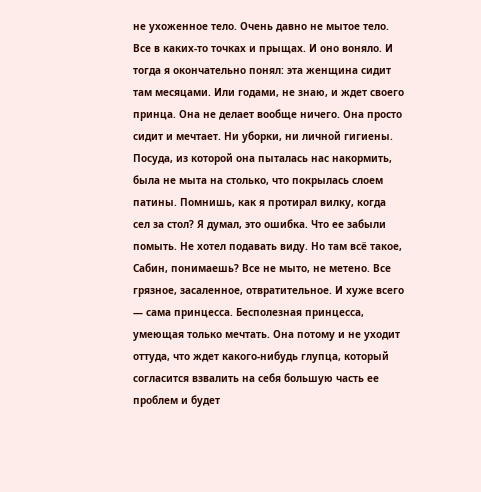не ухоженное тело. Очень давно не мытое тело. Все в каких-то точках и прыщах. И оно воняло. И тогда я окончательно понял: эта женщина сидит там месяцами. Или годами, не знаю, и ждет своего принца. Она не делает вообще ничего. Она просто сидит и мечтает. Ни уборки, ни личной гигиены. Посуда, из которой она пыталась нас накормить, была не мыта на столько, что покрылась слоем патины. Помнишь, как я протирал вилку, когда сел за стол? Я думал, это ошибка. Что ее забыли помыть. Не хотел подавать виду. Но там всё такое, Сабин, понимаешь? Все не мыто, не метено. Все грязное, засаленное, отвратительное. И хуже всего — сама принцесса. Бесполезная принцесса, умеющая только мечтать. Она потому и не уходит оттуда, что ждет какого-нибудь глупца, который согласится взвалить на себя большую часть ее проблем и будет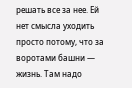решать все за нее. Ей нет смысла уходить просто потому, что за воротами башни — жизнь. Там надо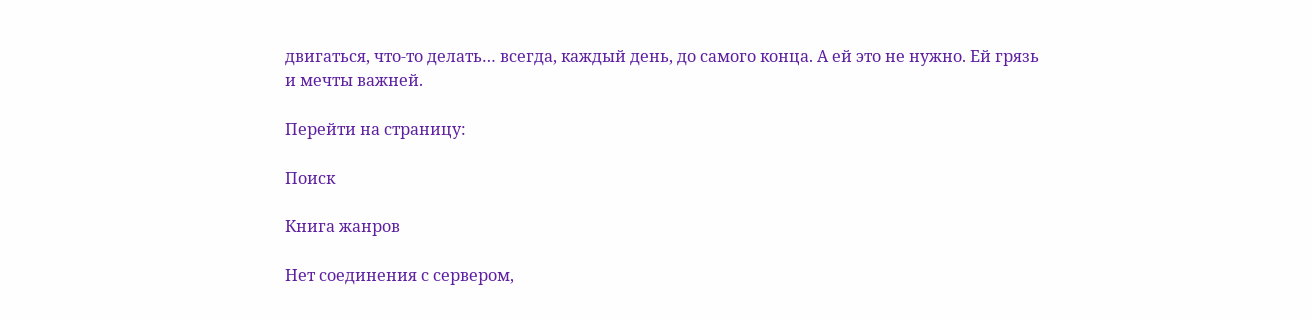двигаться, что-то делать… всегда, каждый день, до самого конца. А ей это не нужно. Ей грязь и мечты важней.

Перейти на страницу:

Поиск

Книга жанров

Нет соединения с сервером,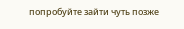попробуйте зайти чуть позже